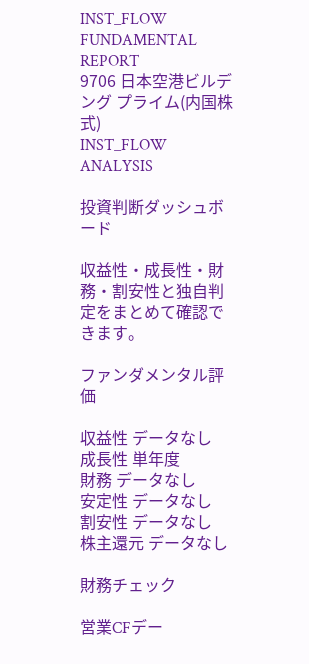INST_FLOW FUNDAMENTAL REPORT
9706 日本空港ビルデング プライム(内国株式)
INST_FLOW ANALYSIS

投資判断ダッシュボード

収益性・成長性・財務・割安性と独自判定をまとめて確認できます。

ファンダメンタル評価

収益性 データなし
成長性 単年度
財務 データなし
安定性 データなし
割安性 データなし
株主還元 データなし

財務チェック

営業CFデー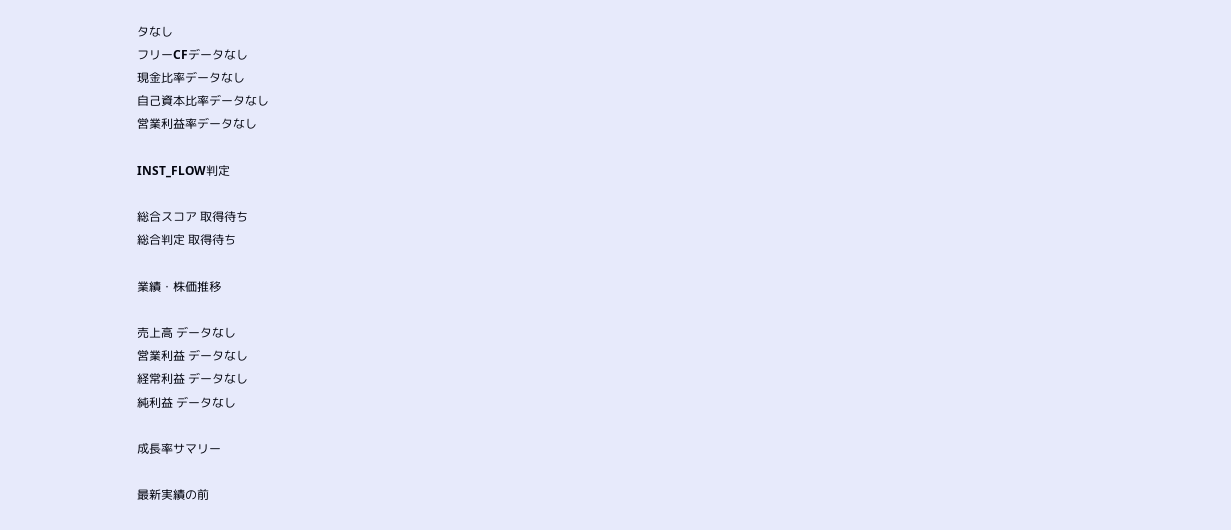タなし
フリーCFデータなし
現金比率データなし
自己資本比率データなし
営業利益率データなし

INST_FLOW判定

総合スコア 取得待ち
総合判定 取得待ち

業績・株価推移

売上高 データなし
営業利益 データなし
経常利益 データなし
純利益 データなし

成長率サマリー

最新実績の前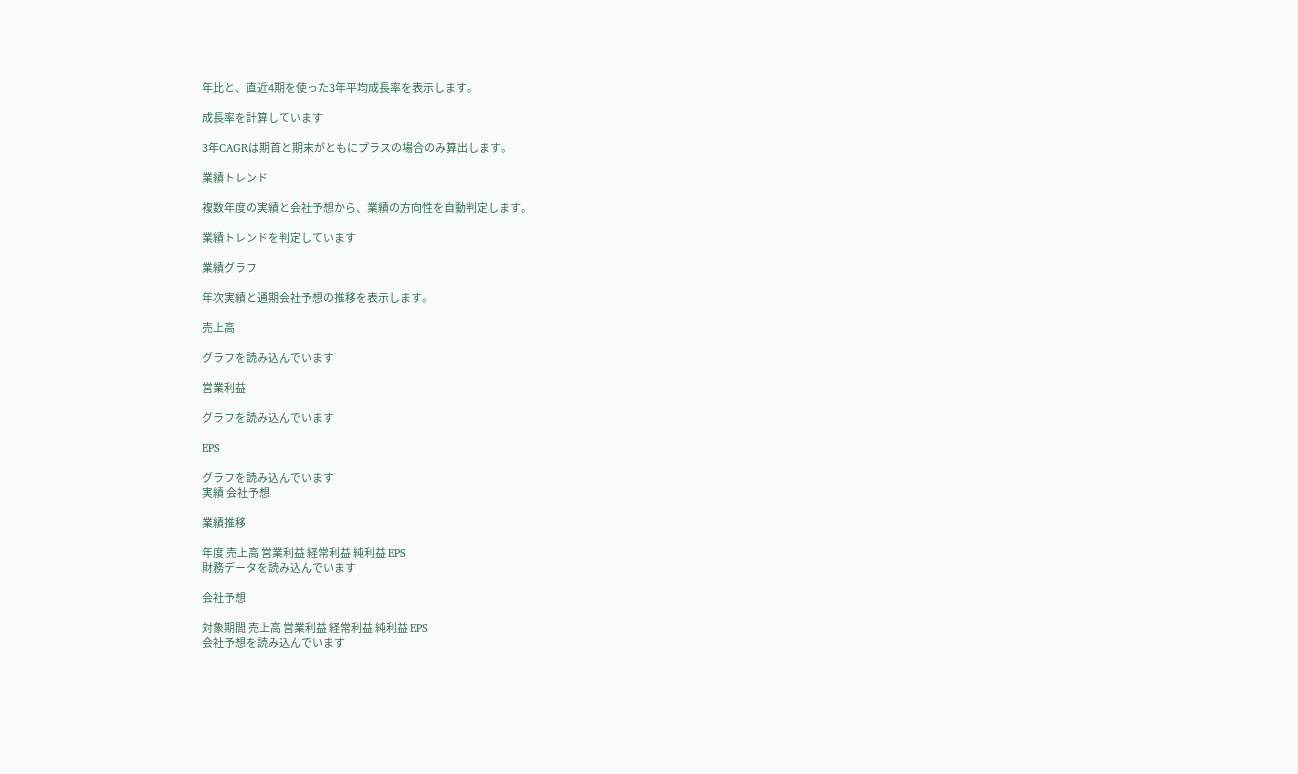年比と、直近4期を使った3年平均成長率を表示します。

成長率を計算しています

3年CAGRは期首と期末がともにプラスの場合のみ算出します。

業績トレンド

複数年度の実績と会社予想から、業績の方向性を自動判定します。

業績トレンドを判定しています

業績グラフ

年次実績と通期会社予想の推移を表示します。

売上高

グラフを読み込んでいます

営業利益

グラフを読み込んでいます

EPS

グラフを読み込んでいます
実績 会社予想

業績推移

年度 売上高 営業利益 経常利益 純利益 EPS
財務データを読み込んでいます

会社予想

対象期間 売上高 営業利益 経常利益 純利益 EPS
会社予想を読み込んでいます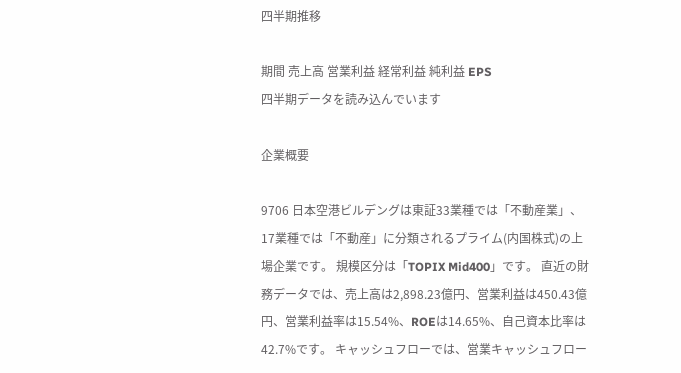四半期推移

期間 売上高 営業利益 経常利益 純利益 EPS
四半期データを読み込んでいます

企業概要

9706 日本空港ビルデングは東証33業種では「不動産業」、17業種では「不動産」に分類されるプライム(内国株式)の上場企業です。 規模区分は「TOPIX Mid400」です。 直近の財務データでは、売上高は2,898.23億円、営業利益は450.43億円、営業利益率は15.54%、ROEは14.65%、自己資本比率は42.7%です。 キャッシュフローでは、営業キャッシュフロー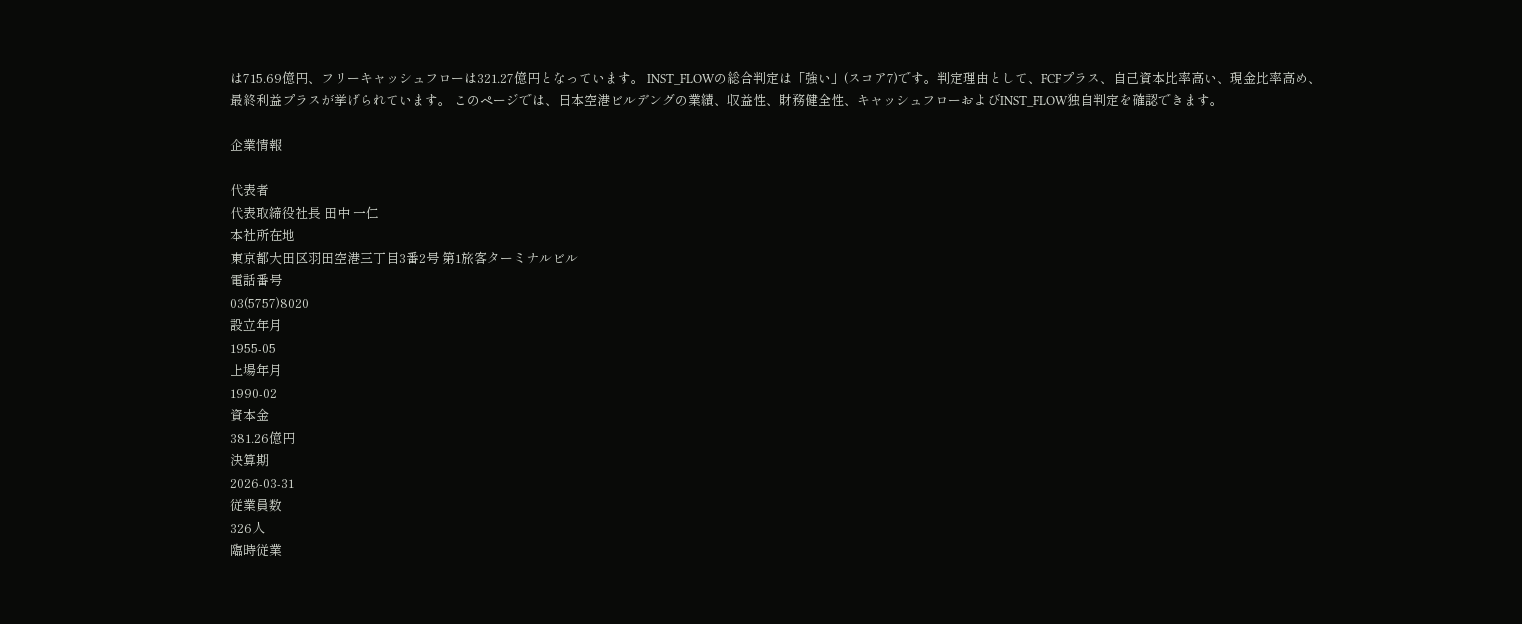は715.69億円、フリーキャッシュフローは321.27億円となっています。 INST_FLOWの総合判定は「強い」(スコア7)です。判定理由として、FCFプラス、自己資本比率高い、現金比率高め、最終利益プラスが挙げられています。 このページでは、日本空港ビルデングの業績、収益性、財務健全性、キャッシュフローおよびINST_FLOW独自判定を確認できます。

企業情報

代表者
代表取締役社長 田中 一仁
本社所在地
東京都大田区羽田空港三丁目3番2号 第1旅客ターミナルビル
電話番号
03(5757)8020
設立年月
1955-05
上場年月
1990-02
資本金
381.26億円
決算期
2026-03-31
従業員数
326人
臨時従業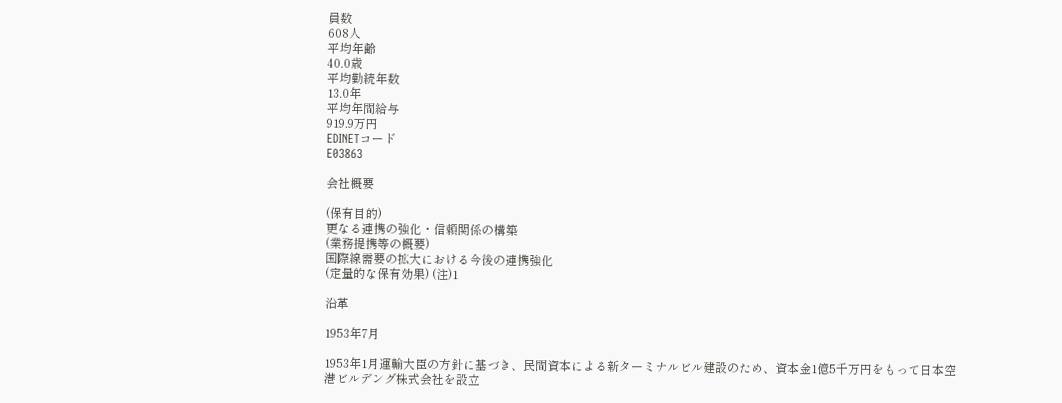員数
608人
平均年齢
40.0歳
平均勤続年数
13.0年
平均年間給与
919.9万円
EDINETコード
E03863

会社概要

(保有目的)
更なる連携の強化・信頼関係の構築
(業務提携等の概要)
国際線需要の拡大における今後の連携強化
(定量的な保有効果) (注)1

沿革

1953年7月

1953年1月運輸大臣の方針に基づき、民間資本による新ターミナルビル建設のため、資本金1億5千万円をもって日本空港ビルデング株式会社を設立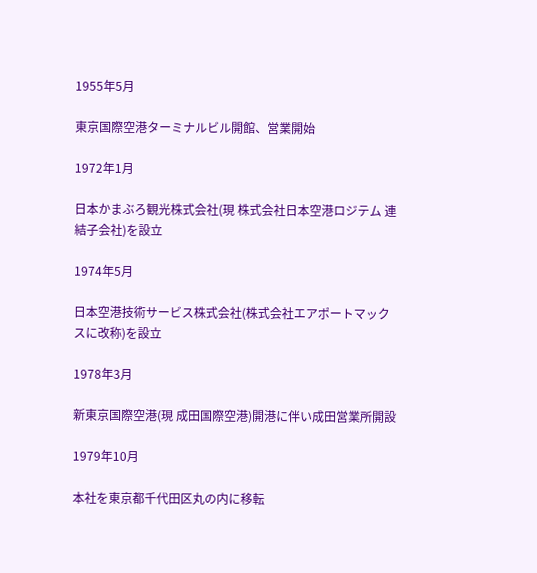1955年5月

東京国際空港ターミナルビル開館、営業開始

1972年1月

日本かまぶろ観光株式会社(現 株式会社日本空港ロジテム 連結子会社)を設立

1974年5月

日本空港技術サービス株式会社(株式会社エアポートマックスに改称)を設立

1978年3月

新東京国際空港(現 成田国際空港)開港に伴い成田営業所開設

1979年10月

本社を東京都千代田区丸の内に移転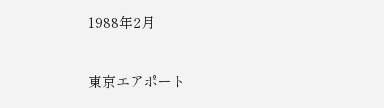1988年2月

東京エアポート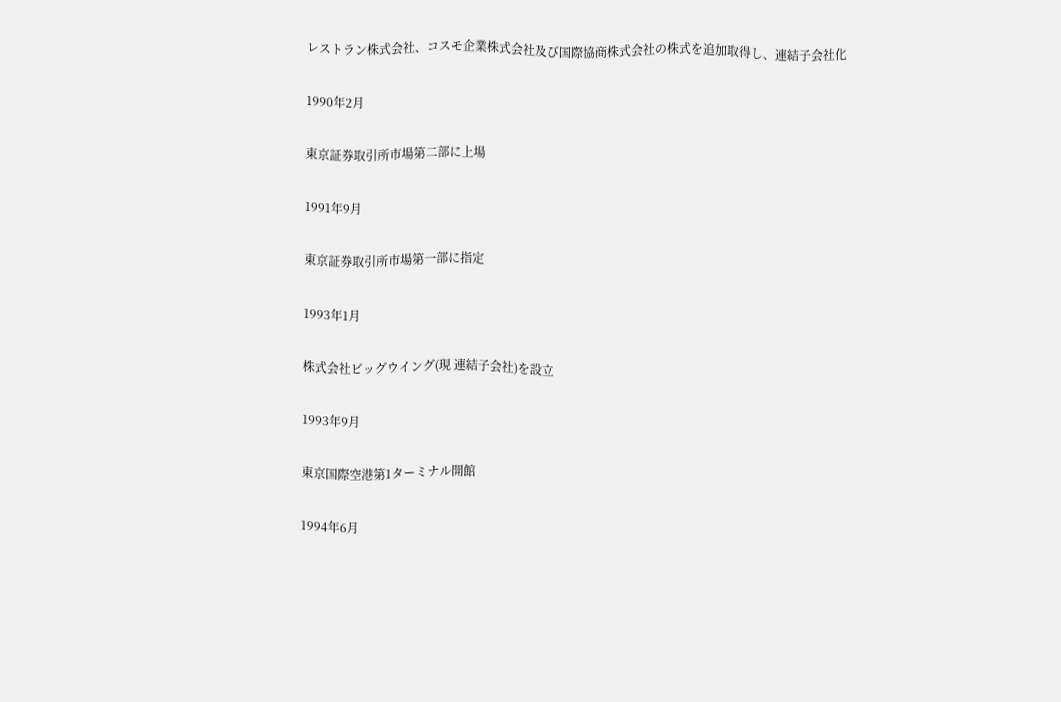レストラン株式会社、コスモ企業株式会社及び国際協商株式会社の株式を追加取得し、連結子会社化

1990年2月

東京証券取引所市場第二部に上場

1991年9月

東京証券取引所市場第一部に指定

1993年1月

株式会社ビッグウイング(現 連結子会社)を設立

1993年9月

東京国際空港第1ターミナル開館

1994年6月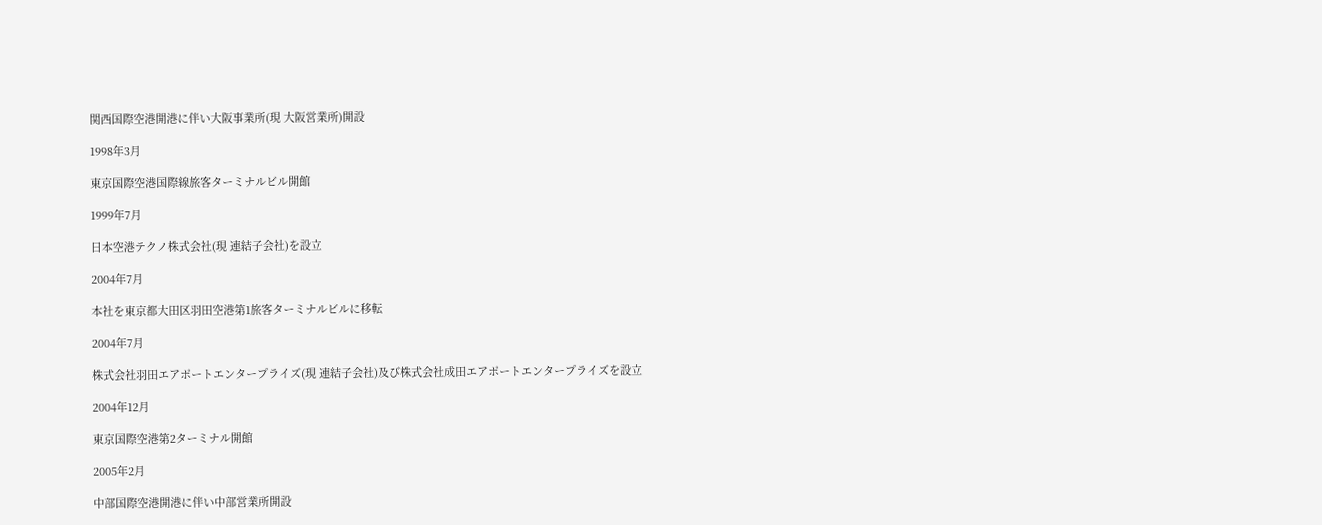関西国際空港開港に伴い大阪事業所(現 大阪営業所)開設

1998年3月

東京国際空港国際線旅客ターミナルビル開館

1999年7月

日本空港テクノ株式会社(現 連結子会社)を設立

2004年7月

本社を東京都大田区羽田空港第1旅客ターミナルビルに移転

2004年7月

株式会社羽田エアポートエンタープライズ(現 連結子会社)及び株式会社成田エアポートエンタープライズを設立

2004年12月

東京国際空港第2ターミナル開館

2005年2月

中部国際空港開港に伴い中部営業所開設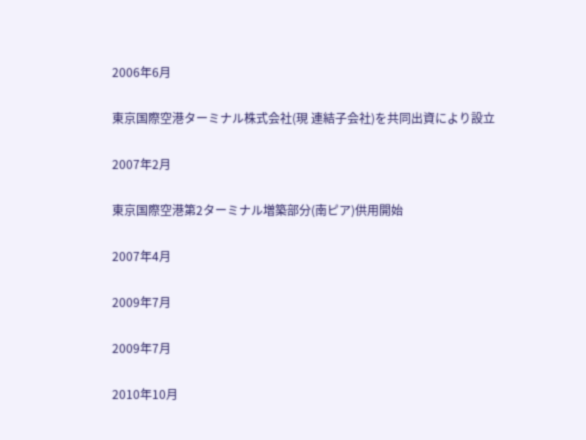2006年6月

東京国際空港ターミナル株式会社(現 連結子会社)を共同出資により設立

2007年2月

東京国際空港第2ターミナル増築部分(南ピア)供用開始

2007年4月

2009年7月

2009年7月

2010年10月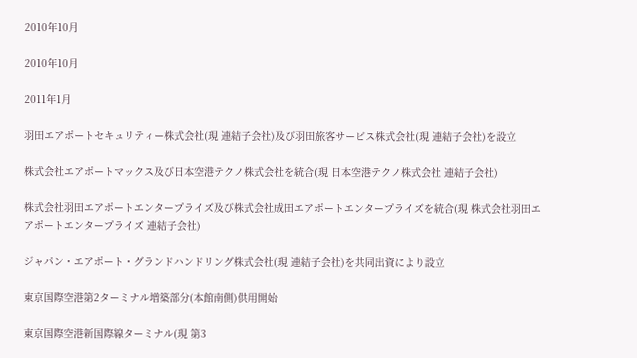2010年10月

2010年10月

2011年1月

羽田エアポートセキュリティー株式会社(現 連結子会社)及び羽田旅客サービス株式会社(現 連結子会社)を設立

株式会社エアポートマックス及び日本空港テクノ株式会社を統合(現 日本空港テクノ株式会社 連結子会社)

株式会社羽田エアポートエンタープライズ及び株式会社成田エアポートエンタープライズを統合(現 株式会社羽田エアポートエンタープライズ 連結子会社)

ジャパン・エアポート・グランドハンドリング株式会社(現 連結子会社)を共同出資により設立

東京国際空港第2ターミナル増築部分(本館南側)供用開始

東京国際空港新国際線ターミナル(現 第3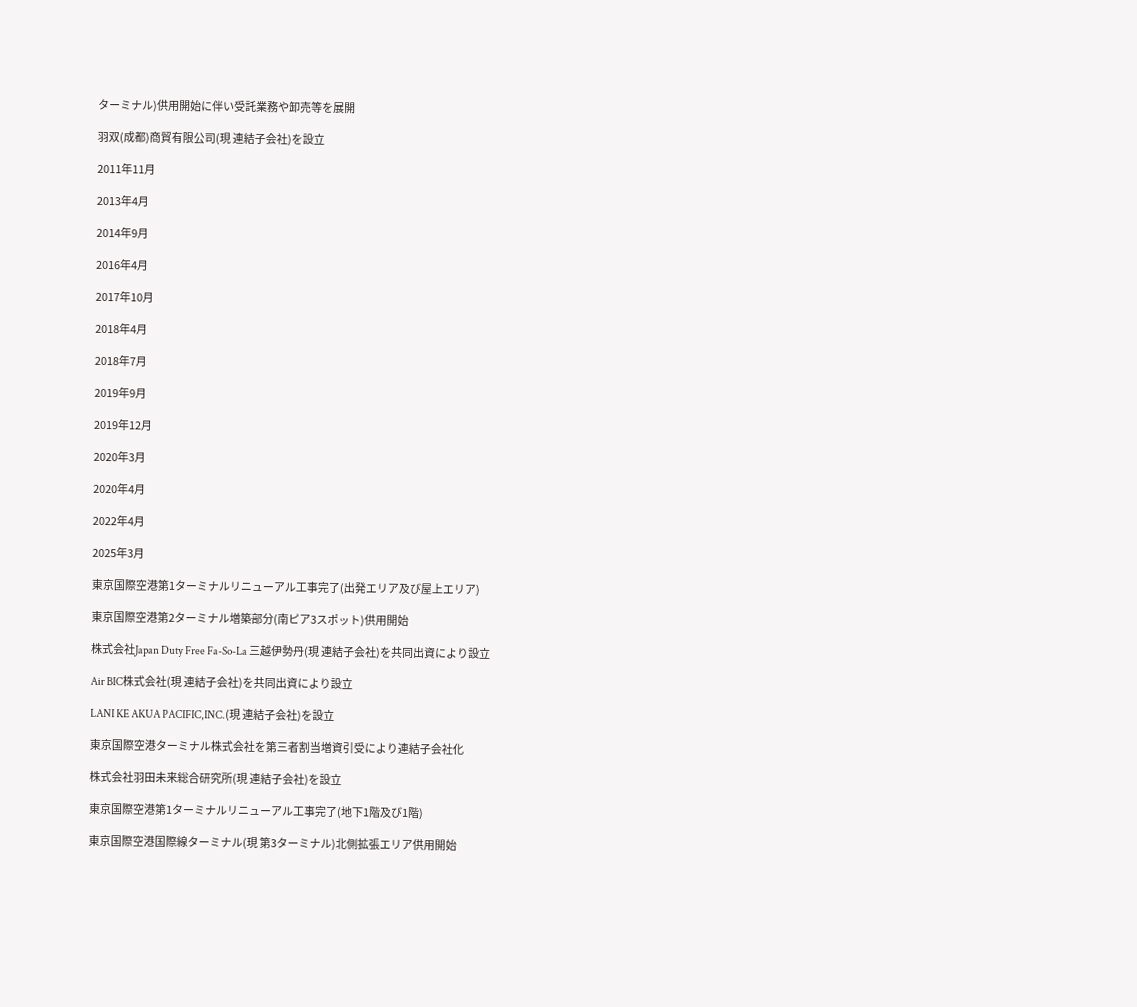ターミナル)供用開始に伴い受託業務や卸売等を展開

羽双(成都)商貿有限公司(現 連結子会社)を設立

2011年11月

2013年4月

2014年9月

2016年4月

2017年10月

2018年4月

2018年7月

2019年9月

2019年12月

2020年3月

2020年4月

2022年4月

2025年3月

東京国際空港第1ターミナルリニューアル工事完了(出発エリア及び屋上エリア)

東京国際空港第2ターミナル増築部分(南ピア3スポット)供用開始

株式会社Japan Duty Free Fa-So-La 三越伊勢丹(現 連結子会社)を共同出資により設立

Air BIC株式会社(現 連結子会社)を共同出資により設立

LANI KE AKUA PACIFIC,INC.(現 連結子会社)を設立

東京国際空港ターミナル株式会社を第三者割当増資引受により連結子会社化

株式会社羽田未来総合研究所(現 連結子会社)を設立

東京国際空港第1ターミナルリニューアル工事完了(地下1階及び1階)

東京国際空港国際線ターミナル(現 第3ターミナル)北側拡張エリア供用開始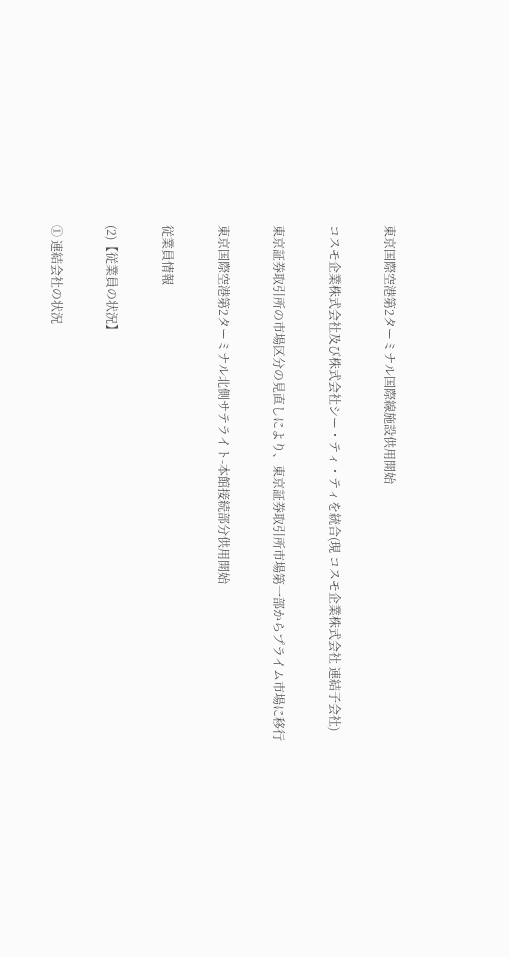東京国際空港第2ターミナル国際線施設供用開始

コスモ企業株式会社及び株式会社シー・ティ・ティを統合(現 コスモ企業株式会社 連結子会社)

東京証券取引所の市場区分の見直しにより、東京証券取引所市場第一部からプライム市場に移行

東京国際空港第2ターミナル北側サテライト-本館接続部分供用開始

従業員情報

(2)【従業員の状況】

① 連結会社の状況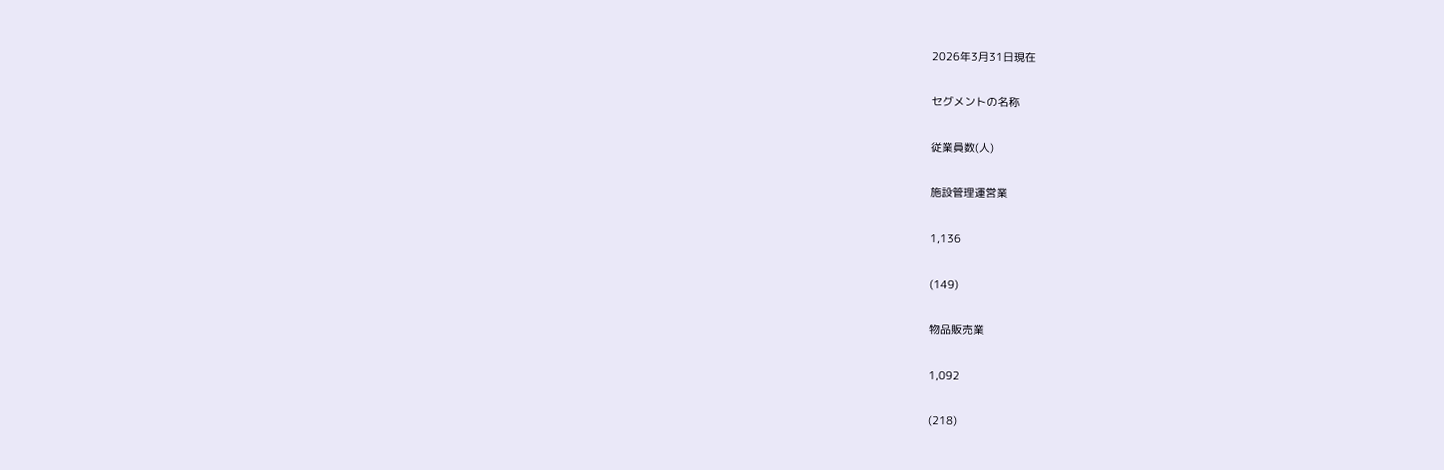2026年3月31日現在

セグメントの名称

従業員数(人)

施設管理運営業

1,136

(149)

物品販売業

1,092

(218)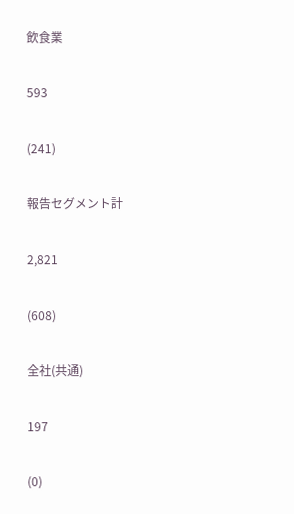飲食業

593

(241)

報告セグメント計

2,821

(608)

全社(共通)

197

(0)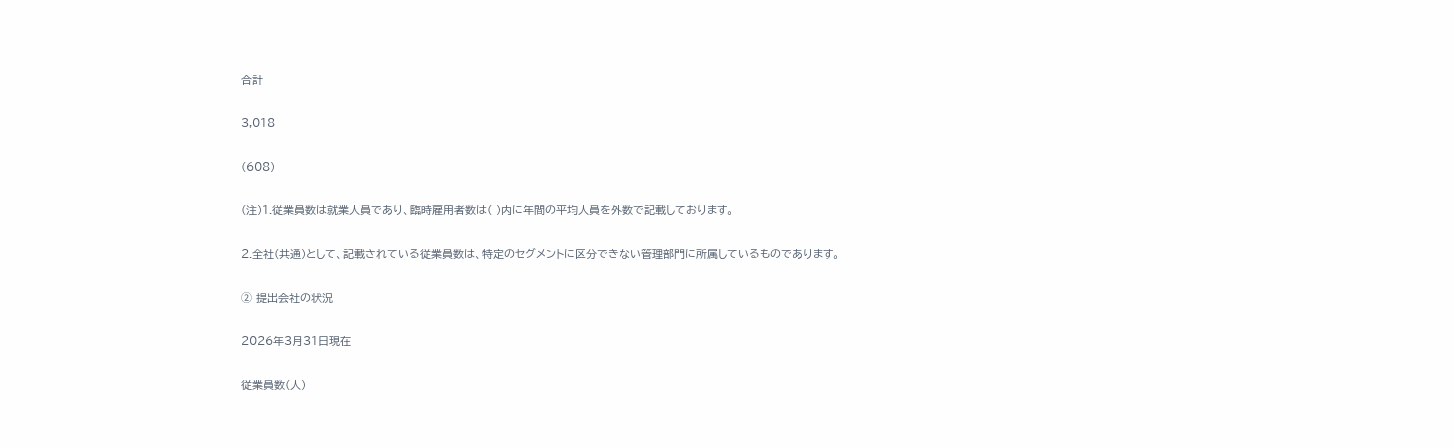合計

3,018

(608)

(注)1.従業員数は就業人員であり、臨時雇用者数は( )内に年間の平均人員を外数で記載しております。

2.全社(共通)として、記載されている従業員数は、特定のセグメントに区分できない管理部門に所属しているものであります。

➁ 提出会社の状況

2026年3月31日現在

従業員数(人)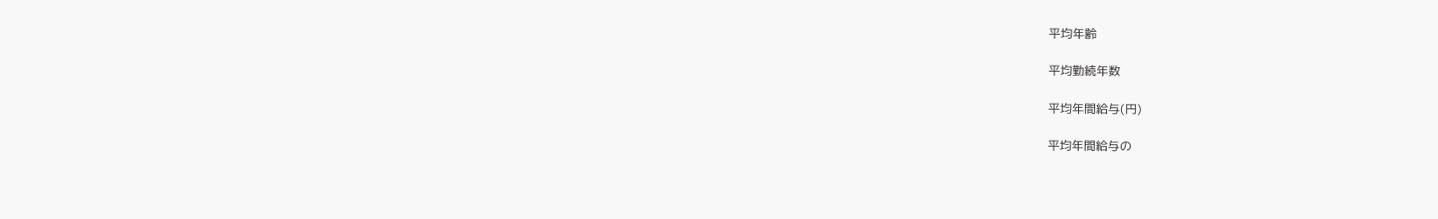平均年齢

平均勤続年数

平均年間給与(円)

平均年間給与の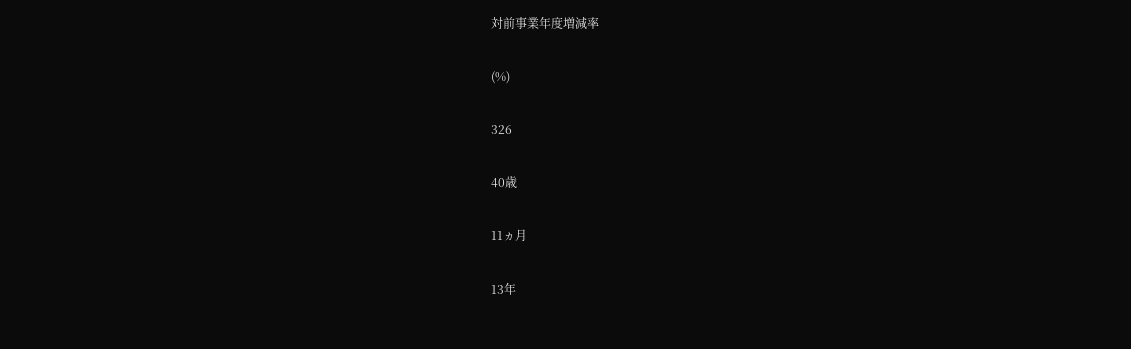対前事業年度増減率

(%)

326

40歳

11ヵ月

13年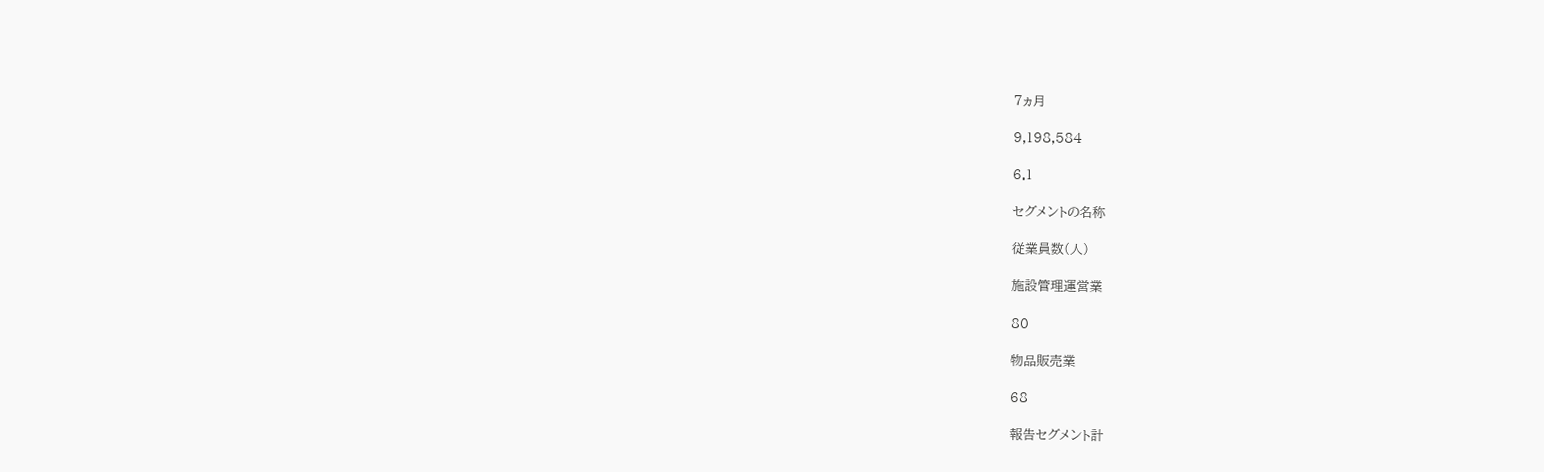7ヵ月

9,198,584

6.1

セグメントの名称

従業員数(人)

施設管理運営業

80

物品販売業

68

報告セグメント計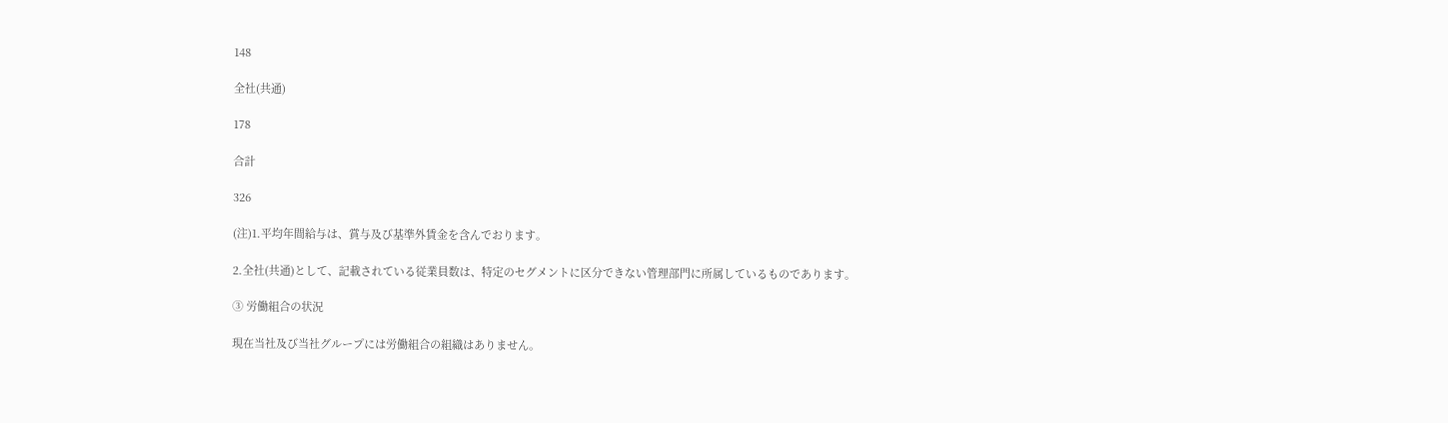148

全社(共通)

178

合計

326

(注)1.平均年間給与は、賞与及び基準外賃金を含んでおります。

2.全社(共通)として、記載されている従業員数は、特定のセグメントに区分できない管理部門に所属しているものであります。

③ 労働組合の状況

現在当社及び当社グループには労働組合の組織はありません。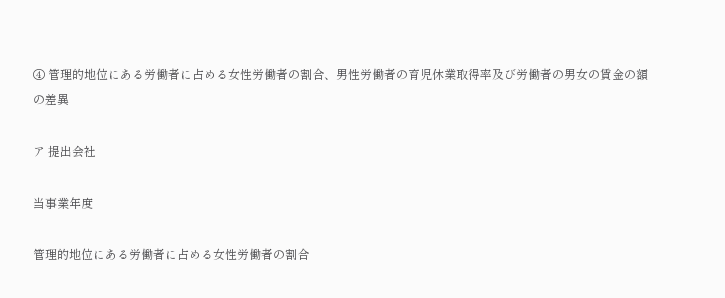④ 管理的地位にある労働者に占める女性労働者の割合、男性労働者の育児休業取得率及び労働者の男女の賃金の額の差異

ア 提出会社

当事業年度

管理的地位にある労働者に占める女性労働者の割合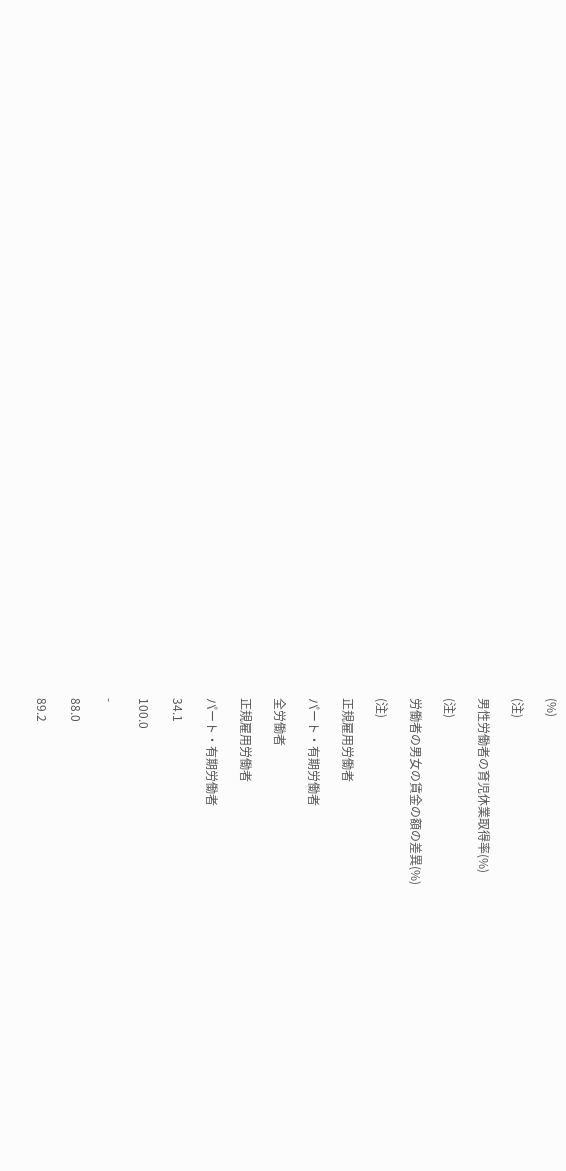(%)

(注)

男性労働者の育児休業取得率(%)

(注)

労働者の男女の賃金の額の差異(%)

(注)

正規雇用労働者

パート・有期労働者

全労働者

正規雇用労働者

パート・有期労働者

34.1

100.0

-

88.0

89.2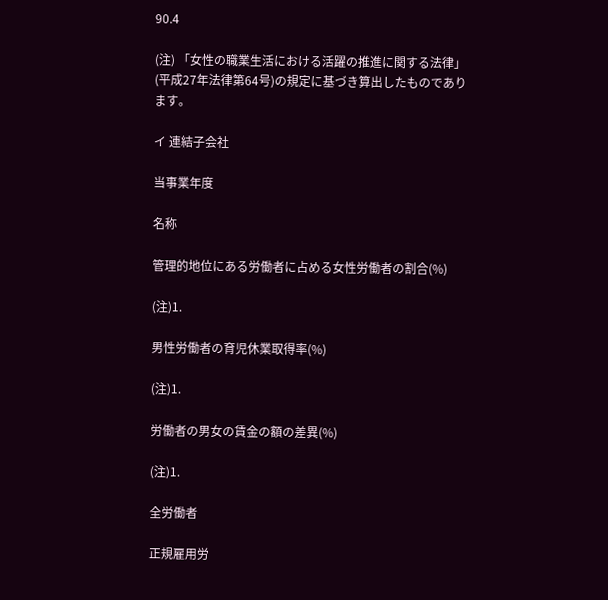90.4

(注) 「女性の職業生活における活躍の推進に関する法律」(平成27年法律第64号)の規定に基づき算出したものであります。

イ 連結子会社

当事業年度

名称

管理的地位にある労働者に占める女性労働者の割合(%)

(注)1.

男性労働者の育児休業取得率(%)

(注)1.

労働者の男女の賃金の額の差異(%)

(注)1.

全労働者

正規雇用労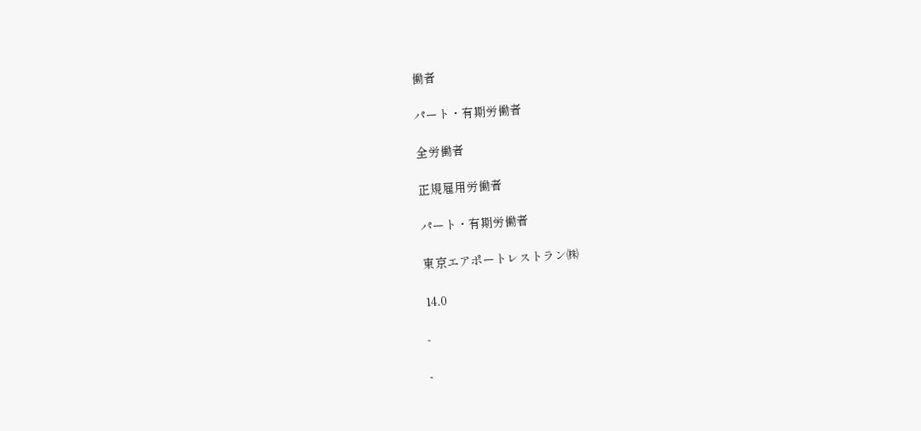働者

パート・有期労働者

全労働者

正規雇用労働者

パート・有期労働者

東京エアポートレストラン㈱

14.0

-

-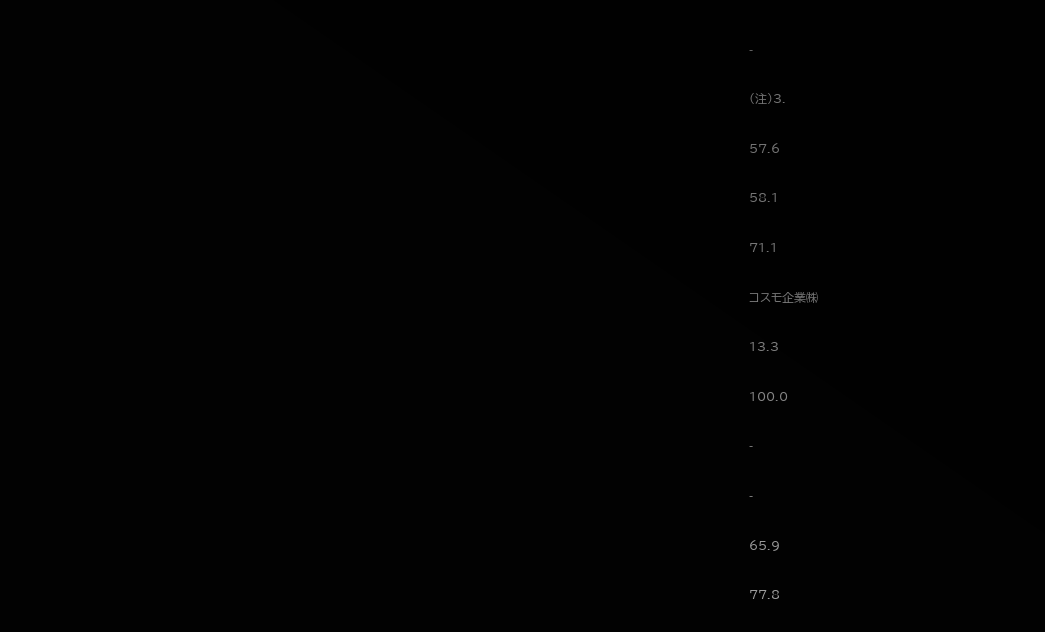-

(注)3.

57.6

58.1

71.1

コスモ企業㈱

13.3

100.0

-

-

65.9

77.8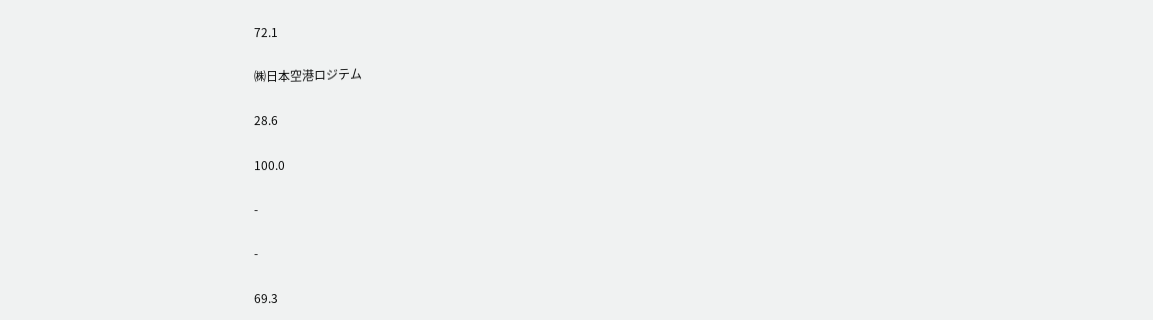72.1

㈱日本空港ロジテム

28.6

100.0

-

-

69.3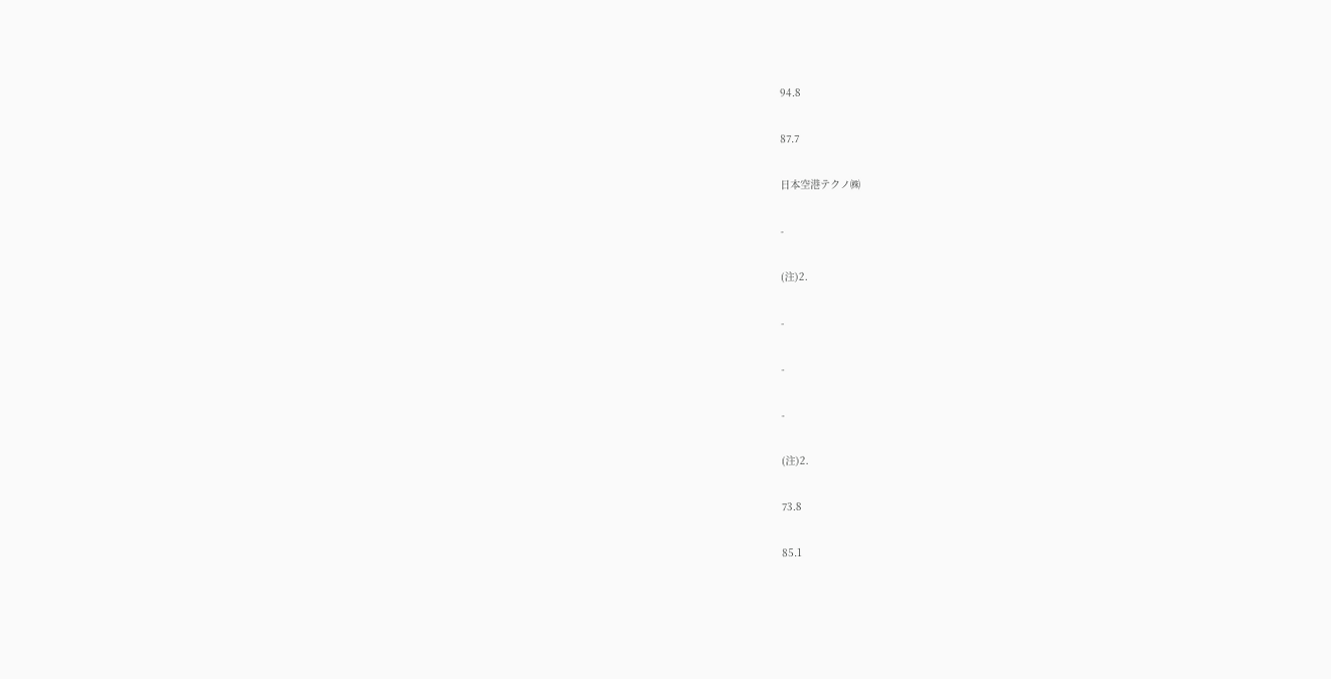94.8

87.7

日本空港テクノ㈱

-

(注)2.

-

-

-

(注)2.

73.8

85.1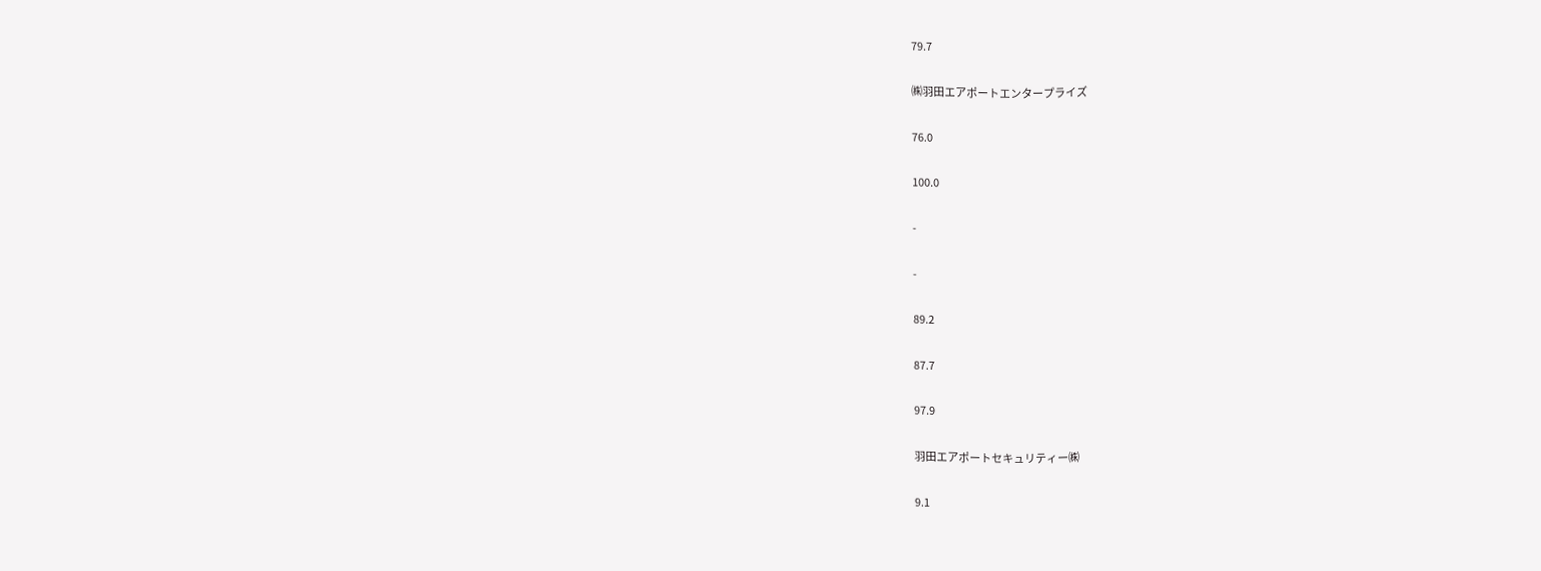79.7

㈱羽田エアポートエンタープライズ

76.0

100.0

-

-

89.2

87.7

97.9

羽田エアポートセキュリティー㈱

9.1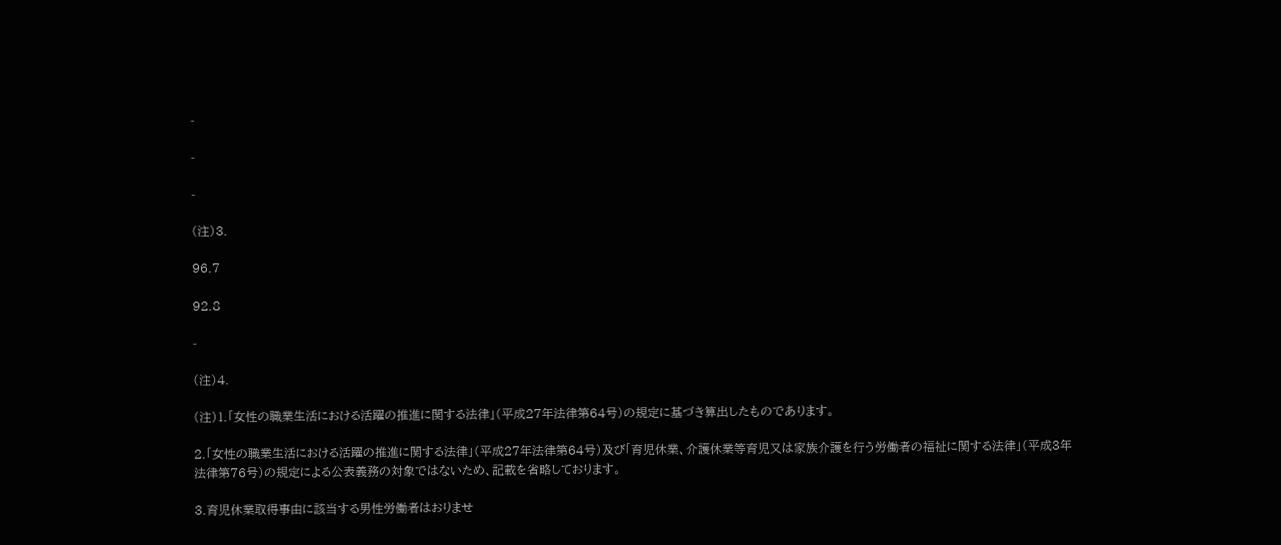-

-

-

(注)3.

96.7

92.8

-

(注)4.

(注)1.「女性の職業生活における活躍の推進に関する法律」(平成27年法律第64号)の規定に基づき算出したものであります。

2.「女性の職業生活における活躍の推進に関する法律」(平成27年法律第64号)及び「育児休業、介護休業等育児又は家族介護を行う労働者の福祉に関する法律」(平成3年法律第76号)の規定による公表義務の対象ではないため、記載を省略しております。

3.育児休業取得事由に該当する男性労働者はおりませ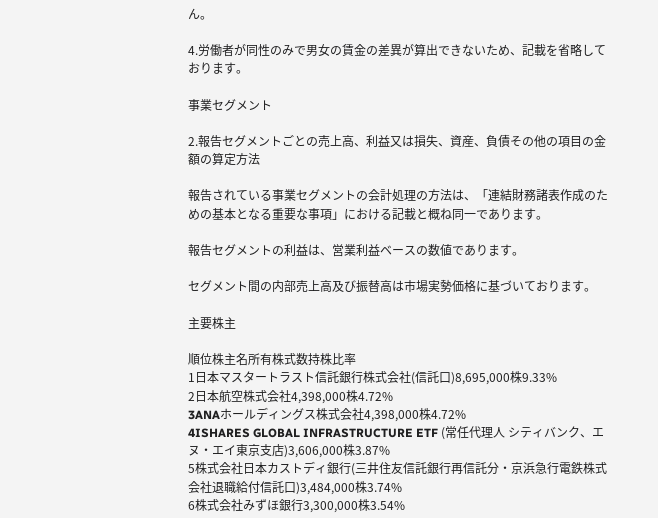ん。

4.労働者が同性のみで男女の賃金の差異が算出できないため、記載を省略しております。

事業セグメント

2.報告セグメントごとの売上高、利益又は損失、資産、負債その他の項目の金額の算定方法

報告されている事業セグメントの会計処理の方法は、「連結財務諸表作成のための基本となる重要な事項」における記載と概ね同一であります。

報告セグメントの利益は、営業利益ベースの数値であります。

セグメント間の内部売上高及び振替高は市場実勢価格に基づいております。

主要株主

順位株主名所有株式数持株比率
1日本マスタートラスト信託銀行株式会社(信託口)8,695,000株9.33%
2日本航空株式会社4,398,000株4.72%
3ANAホールディングス株式会社4,398,000株4.72%
4ISHARES GLOBAL INFRASTRUCTURE ETF (常任代理人 シティバンク、エヌ・エイ東京支店)3,606,000株3.87%
5株式会社日本カストディ銀行(三井住友信託銀行再信託分・京浜急行電鉄株式会社退職給付信託口)3,484,000株3.74%
6株式会社みずほ銀行3,300,000株3.54%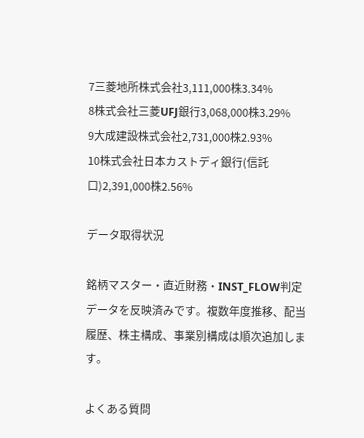7三菱地所株式会社3,111,000株3.34%
8株式会社三菱UFJ銀行3,068,000株3.29%
9大成建設株式会社2,731,000株2.93%
10株式会社日本カストディ銀行(信託口)2,391,000株2.56%

データ取得状況

銘柄マスター・直近財務・INST_FLOW判定データを反映済みです。複数年度推移、配当履歴、株主構成、事業別構成は順次追加します。

よくある質問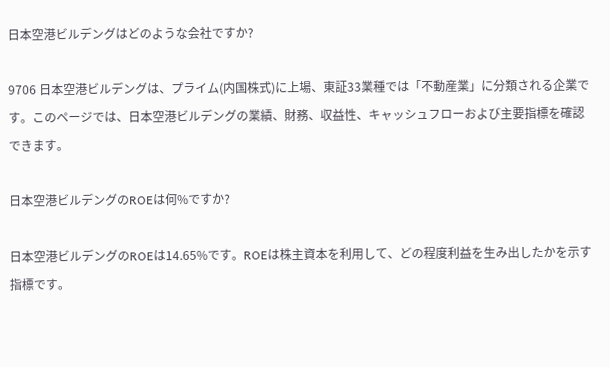日本空港ビルデングはどのような会社ですか?

9706 日本空港ビルデングは、プライム(内国株式)に上場、東証33業種では「不動産業」に分類される企業です。このページでは、日本空港ビルデングの業績、財務、収益性、キャッシュフローおよび主要指標を確認できます。

日本空港ビルデングのROEは何%ですか?

日本空港ビルデングのROEは14.65%です。ROEは株主資本を利用して、どの程度利益を生み出したかを示す指標です。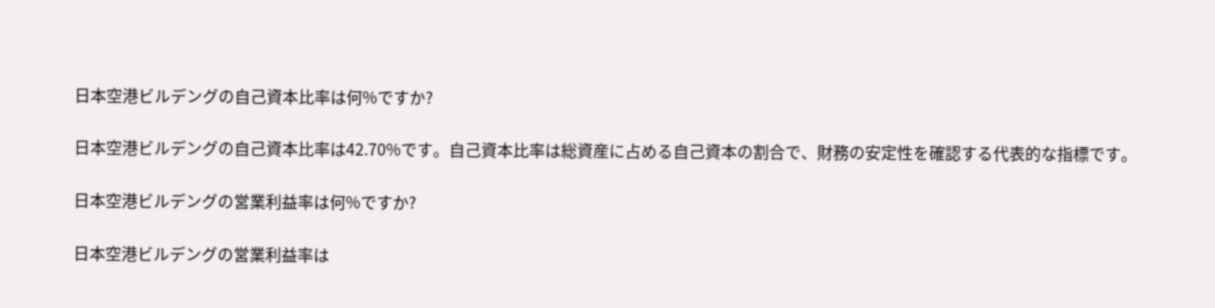日本空港ビルデングの自己資本比率は何%ですか?

日本空港ビルデングの自己資本比率は42.70%です。自己資本比率は総資産に占める自己資本の割合で、財務の安定性を確認する代表的な指標です。

日本空港ビルデングの営業利益率は何%ですか?

日本空港ビルデングの営業利益率は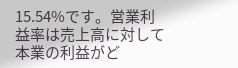15.54%です。営業利益率は売上高に対して本業の利益がど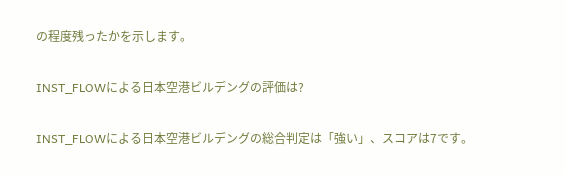の程度残ったかを示します。

INST_FLOWによる日本空港ビルデングの評価は?

INST_FLOWによる日本空港ビルデングの総合判定は「強い」、スコアは7です。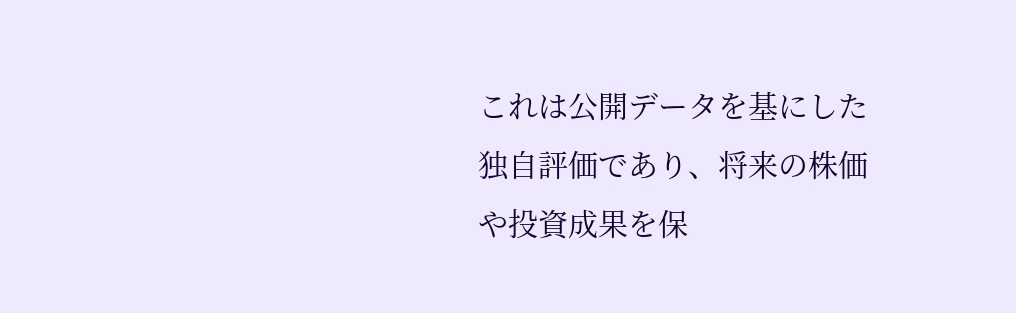これは公開データを基にした独自評価であり、将来の株価や投資成果を保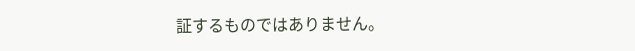証するものではありません。